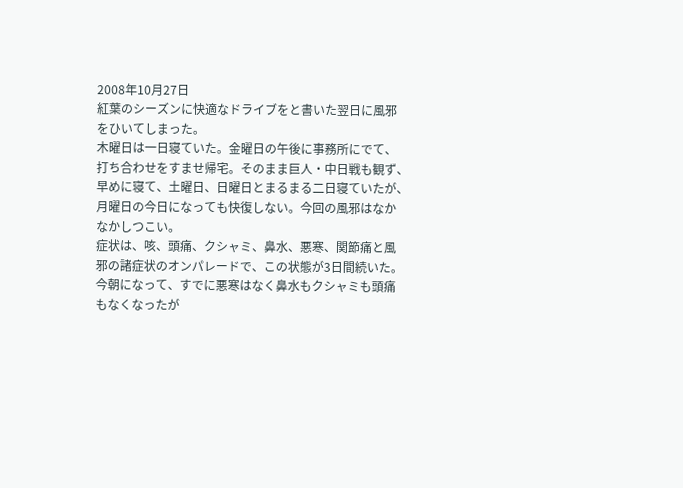2008年10月27日
紅葉のシーズンに快適なドライブをと書いた翌日に風邪
をひいてしまった。
木曜日は一日寝ていた。金曜日の午後に事務所にでて、
打ち合わせをすませ帰宅。そのまま巨人・中日戦も観ず、
早めに寝て、土曜日、日曜日とまるまる二日寝ていたが、
月曜日の今日になっても快復しない。今回の風邪はなか
なかしつこい。
症状は、咳、頭痛、クシャミ、鼻水、悪寒、関節痛と風
邪の諸症状のオンパレードで、この状態が3日間続いた。
今朝になって、すでに悪寒はなく鼻水もクシャミも頭痛
もなくなったが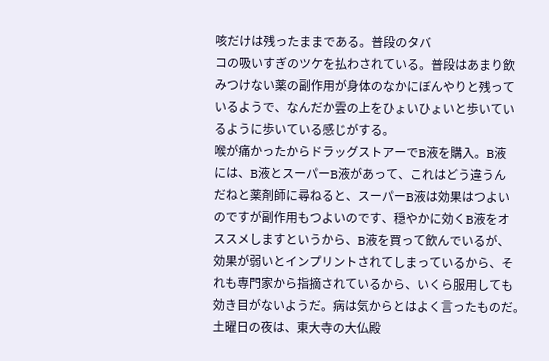咳だけは残ったままである。普段のタバ
コの吸いすぎのツケを払わされている。普段はあまり飲
みつけない薬の副作用が身体のなかにぼんやりと残って
いるようで、なんだか雲の上をひょいひょいと歩いてい
るように歩いている感じがする。
喉が痛かったからドラッグストアーでB液を購入。B液
には、B液とスーパーB液があって、これはどう違うん
だねと薬剤師に尋ねると、スーパーB液は効果はつよい
のですが副作用もつよいのです、穏やかに効くB液をオ
ススメしますというから、B液を買って飲んでいるが、
効果が弱いとインプリントされてしまっているから、そ
れも専門家から指摘されているから、いくら服用しても
効き目がないようだ。病は気からとはよく言ったものだ。
土曜日の夜は、東大寺の大仏殿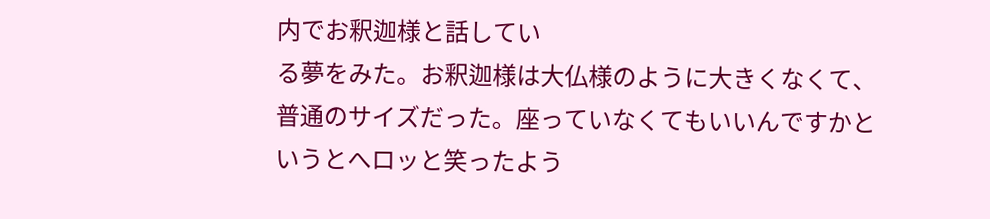内でお釈迦様と話してい
る夢をみた。お釈迦様は大仏様のように大きくなくて、
普通のサイズだった。座っていなくてもいいんですかと
いうとへロッと笑ったよう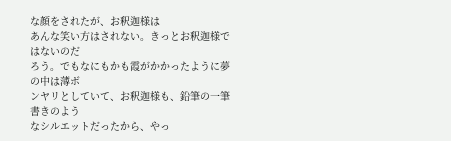な顔をされたが、お釈迦様は
あんな笑い方はされない。きっとお釈迦様ではないのだ
ろう。でもなにもかも霞がかかったように夢の中は薄ボ
ンヤリとしていて、お釈迦様も、鉛筆の一筆書きのよう
なシルエットだったから、やっ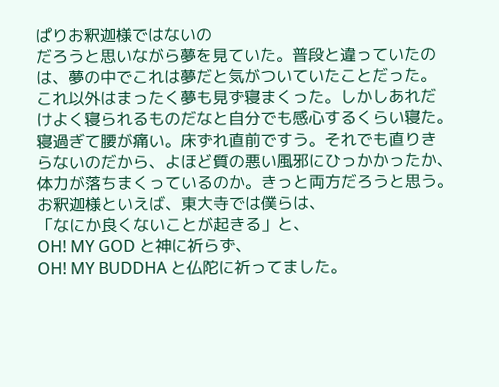ぱりお釈迦様ではないの
だろうと思いながら夢を見ていた。普段と違っていたの
は、夢の中でこれは夢だと気がついていたことだった。
これ以外はまったく夢も見ず寝まくった。しかしあれだ
けよく寝られるものだなと自分でも感心するくらい寝た。
寝過ぎて腰が痛い。床ずれ直前ですう。それでも直りき
らないのだから、よほど質の悪い風邪にひっかかったか、
体力が落ちまくっているのか。きっと両方だろうと思う。
お釈迦様といえば、東大寺では僕らは、
「なにか良くないことが起きる」と、
OH! MY GOD と神に祈らず、
OH! MY BUDDHA と仏陀に祈ってました。